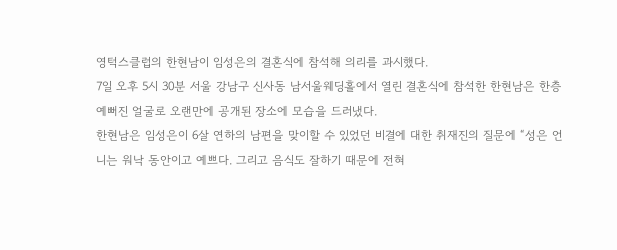영턱스클럽의 한현남이 임성은의 결혼식에 참석해 의리를 과시했다.
7일 오후 5시 30분 서울 강남구 신사동 남서울웨딩홀에서 열린 결혼식에 참석한 한현남은 한층 예뻐진 얼굴로 오랜만에 공개된 장소에 모습을 드러냈다.
한현남은 임성은이 6살 연하의 남편을 맞이할 수 있었던 비결에 대한 취재진의 질문에 “성은 언니는 워낙 동안이고 예쁘다. 그리고 음식도 잘하기 때문에 전혀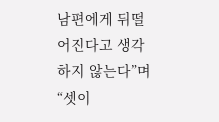남편에게 뒤떨어진다고 생각하지 않는다”며 “셋이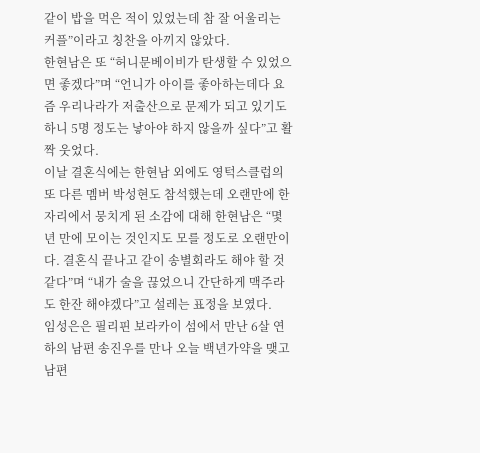같이 밥을 먹은 적이 있었는데 참 잘 어울리는 커플”이라고 칭찬을 아끼지 않았다.
한현남은 또 “허니문베이비가 탄생할 수 있었으면 좋겠다”며 “언니가 아이를 좋아하는데다 요즘 우리나라가 저출산으로 문제가 되고 있기도 하니 5명 정도는 낳아야 하지 않을까 싶다”고 활짝 웃었다.
이날 결혼식에는 한현남 외에도 영턱스클럽의 또 다른 멤버 박성현도 참석했는데 오랜만에 한 자리에서 뭉치게 된 소감에 대해 한현남은 “몇 년 만에 모이는 것인지도 모를 정도로 오랜만이다. 결혼식 끝나고 같이 송별회라도 해야 할 것 같다”며 “내가 술을 끊었으니 간단하게 맥주라도 한잔 해야겠다”고 설레는 표정을 보였다.
임성은은 필리핀 보라카이 섬에서 만난 6살 연하의 남편 송진우를 만나 오늘 백년가약을 맺고 남편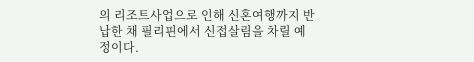의 리조트사업으로 인해 신혼여행까지 반납한 채 필리핀에서 신접살림을 차릴 예정이다.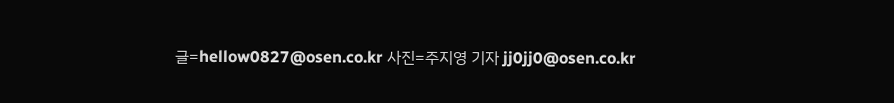글=hellow0827@osen.co.kr 사진=주지영 기자 jj0jj0@osen.co.kr